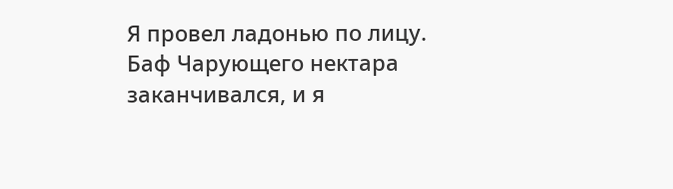Я провел ладонью по лицу. Баф Чарующего нектара заканчивался, и я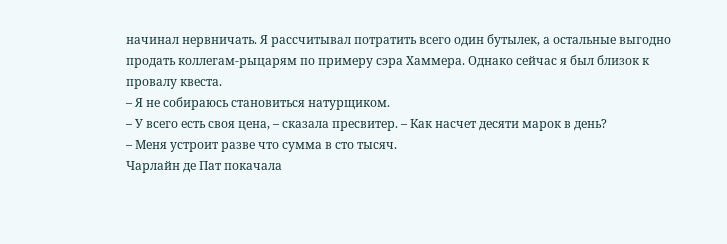начинал нервничать. Я рассчитывал потратить всего один бутылек, а остальные выгодно продать коллегам-рыцарям по примеру сэра Хаммера. Однако сейчас я был близок к провалу квеста.
– Я не собираюсь становиться натурщиком.
– У всего есть своя цена, – сказала пресвитер. – Как насчет десяти марок в день?
– Меня устроит разве что сумма в сто тысяч.
Чарлайн де Пат покачала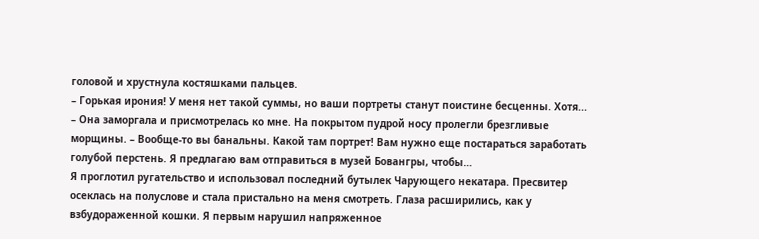головой и хрустнула костяшками пальцев.
– Горькая ирония! У меня нет такой суммы, но ваши портреты станут поистине бесценны. Хотя... – Она заморгала и присмотрелась ко мне. На покрытом пудрой носу пролегли брезгливые морщины. – Вообще-то вы банальны. Какой там портрет! Вам нужно еще постараться заработать голубой перстень. Я предлагаю вам отправиться в музей Бовангры, чтобы…
Я проглотил ругательство и использовал последний бутылек Чарующего некатара. Пресвитер осеклась на полуслове и стала пристально на меня смотреть. Глаза расширились, как у взбудораженной кошки. Я первым нарушил напряженное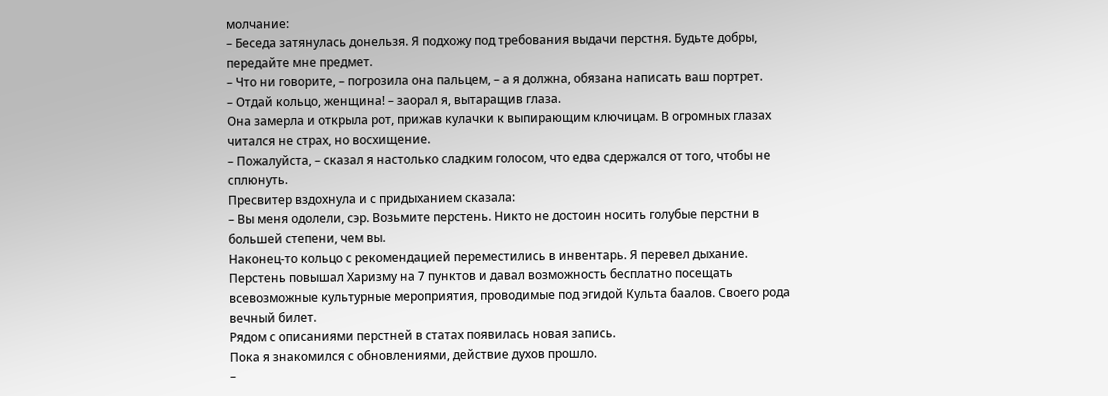молчание:
– Беседа затянулась донельзя. Я подхожу под требования выдачи перстня. Будьте добры, передайте мне предмет.
– Что ни говорите, – погрозила она пальцем, – а я должна, обязана написать ваш портрет.
– Отдай кольцо, женщина! – заорал я, вытаращив глаза.
Она замерла и открыла рот, прижав кулачки к выпирающим ключицам. В огромных глазах читался не страх, но восхищение.
– Пожалуйста, – сказал я настолько сладким голосом, что едва сдержался от того, чтобы не сплюнуть.
Пресвитер вздохнула и с придыханием сказала:
– Вы меня одолели, сэр. Возьмите перстень. Никто не достоин носить голубые перстни в большей степени, чем вы.
Наконец-то кольцо с рекомендацией переместились в инвентарь. Я перевел дыхание.
Перстень повышал Харизму на 7 пунктов и давал возможность бесплатно посещать всевозможные культурные мероприятия, проводимые под эгидой Культа баалов. Своего рода вечный билет.
Рядом с описаниями перстней в статах появилась новая запись.
Пока я знакомился с обновлениями, действие духов прошло.
–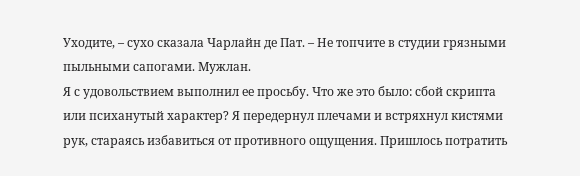Уходите, – сухо сказала Чарлайн де Пат. – Не топчите в студии грязными пыльными сапогами. Мужлан.
Я с удовольствием выполнил ее просьбу. Что же это было: сбой скрипта или психанутый характер? Я передернул плечами и встряхнул кистями рук, стараясь избавиться от противного ощущения. Пришлось потратить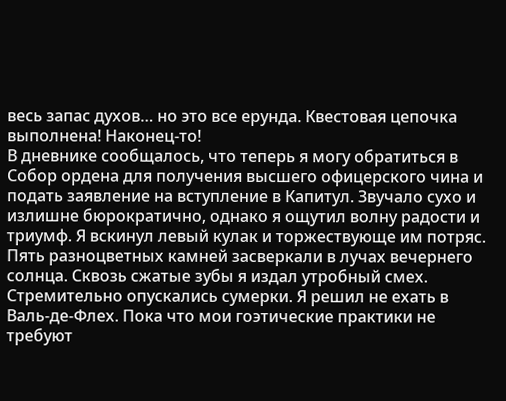весь запас духов… но это все ерунда. Квестовая цепочка выполнена! Наконец-то!
В дневнике сообщалось, что теперь я могу обратиться в Собор ордена для получения высшего офицерского чина и подать заявление на вступление в Капитул. Звучало сухо и излишне бюрократично, однако я ощутил волну радости и триумф. Я вскинул левый кулак и торжествующе им потряс. Пять разноцветных камней засверкали в лучах вечернего солнца. Сквозь сжатые зубы я издал утробный смех.
Стремительно опускались сумерки. Я решил не ехать в Валь-де-Флех. Пока что мои гоэтические практики не требуют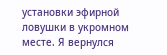установки эфирной ловушки в укромном месте. Я вернулся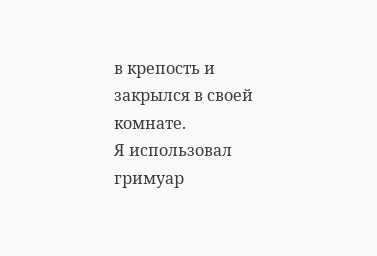в крепость и закрылся в своей комнате.
Я использовал гримуар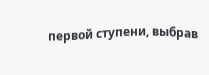первой ступени, выбрав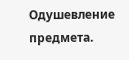Одушевление предмета.